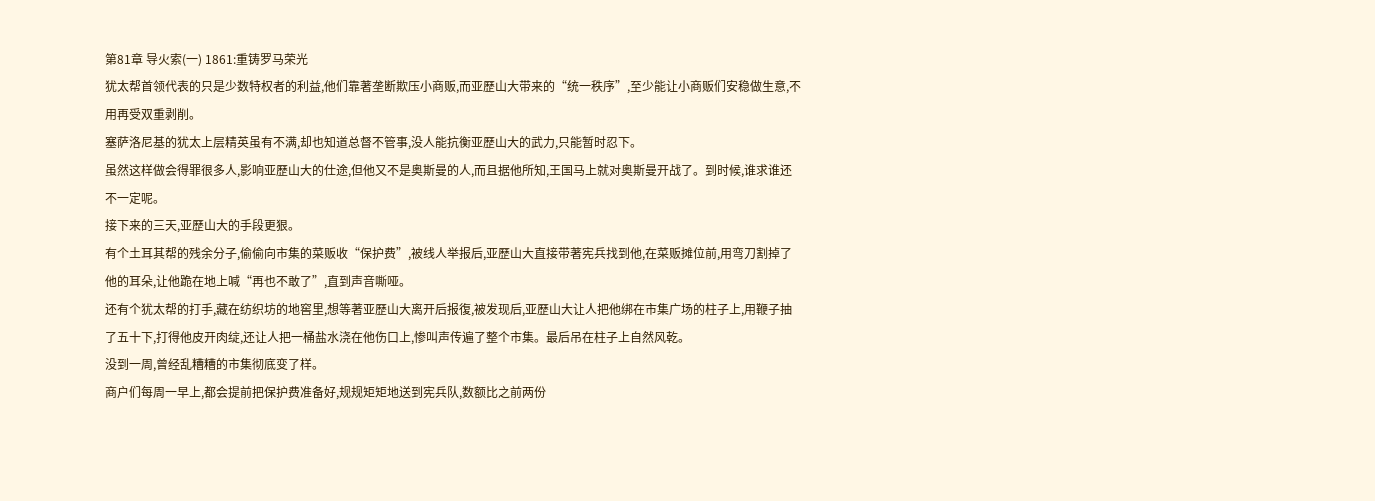第81章 导火索(一) 1861:重铸罗马荣光
犹太帮首领代表的只是少数特权者的利益,他们靠著垄断欺压小商贩,而亚歷山大带来的“统一秩序”,至少能让小商贩们安稳做生意,不用再受双重剥削。
塞萨洛尼基的犹太上层精英虽有不满,却也知道总督不管事,没人能抗衡亚歷山大的武力,只能暂时忍下。
虽然这样做会得罪很多人,影响亚歷山大的仕途,但他又不是奥斯曼的人,而且据他所知,王国马上就对奥斯曼开战了。到时候,谁求谁还不一定呢。
接下来的三天,亚歷山大的手段更狠。
有个土耳其帮的残余分子,偷偷向市集的菜贩收“保护费”,被线人举报后,亚歷山大直接带著宪兵找到他,在菜贩摊位前,用弯刀割掉了他的耳朵,让他跪在地上喊“再也不敢了”,直到声音嘶哑。
还有个犹太帮的打手,藏在纺织坊的地窖里,想等著亚歷山大离开后报復,被发现后,亚歷山大让人把他绑在市集广场的柱子上,用鞭子抽了五十下,打得他皮开肉绽,还让人把一桶盐水浇在他伤口上,惨叫声传遍了整个市集。最后吊在柱子上自然风乾。
没到一周,曾经乱糟糟的市集彻底变了样。
商户们每周一早上,都会提前把保护费准备好,规规矩矩地送到宪兵队,数额比之前两份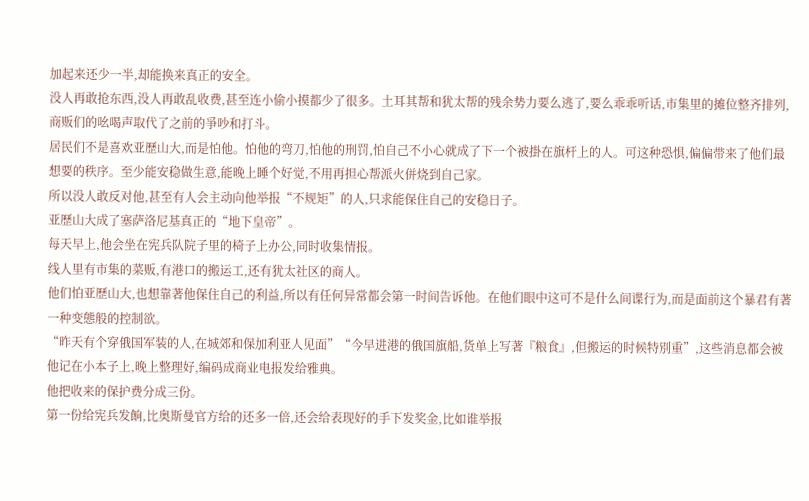加起来还少一半,却能换来真正的安全。
没人再敢抢东西,没人再敢乱收费,甚至连小偷小摸都少了很多。土耳其帮和犹太帮的残余势力要么逃了,要么乖乖听话,市集里的摊位整齐排列,商贩们的吆喝声取代了之前的爭吵和打斗。
居民们不是喜欢亚歷山大,而是怕他。怕他的弯刀,怕他的刑罚,怕自己不小心就成了下一个被掛在旗杆上的人。可这种恐惧,偏偏带来了他们最想要的秩序。至少能安稳做生意,能晚上睡个好觉,不用再担心帮派火併烧到自己家。
所以没人敢反对他,甚至有人会主动向他举报“不规矩”的人,只求能保住自己的安稳日子。
亚歷山大成了塞萨洛尼基真正的“地下皇帝”。
每天早上,他会坐在宪兵队院子里的椅子上办公,同时收集情报。
线人里有市集的菜贩,有港口的搬运工,还有犹太社区的商人。
他们怕亚歷山大,也想靠著他保住自己的利益,所以有任何异常都会第一时间告诉他。在他们眼中这可不是什么间谍行为,而是面前这个暴君有著一种变態般的控制欲。
“昨天有个穿俄国军装的人,在城郊和保加利亚人见面”“今早进港的俄国旗船,货单上写著『粮食』,但搬运的时候特別重”,这些消息都会被他记在小本子上,晚上整理好,编码成商业电报发给雅典。
他把收来的保护费分成三份。
第一份给宪兵发餉,比奥斯曼官方给的还多一倍,还会给表现好的手下发奖金,比如谁举报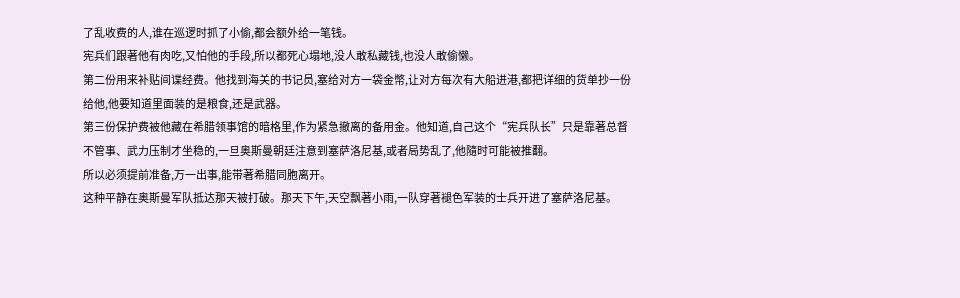了乱收费的人,谁在巡逻时抓了小偷,都会额外给一笔钱。
宪兵们跟著他有肉吃,又怕他的手段,所以都死心塌地,没人敢私藏钱,也没人敢偷懒。
第二份用来补贴间谍经费。他找到海关的书记员,塞给对方一袋金幣,让对方每次有大船进港,都把详细的货单抄一份给他,他要知道里面装的是粮食,还是武器。
第三份保护费被他藏在希腊领事馆的暗格里,作为紧急撤离的备用金。他知道,自己这个“宪兵队长”只是靠著总督不管事、武力压制才坐稳的,一旦奥斯曼朝廷注意到塞萨洛尼基,或者局势乱了,他隨时可能被推翻。
所以必须提前准备,万一出事,能带著希腊同胞离开。
这种平静在奥斯曼军队抵达那天被打破。那天下午,天空飘著小雨,一队穿著褪色军装的士兵开进了塞萨洛尼基。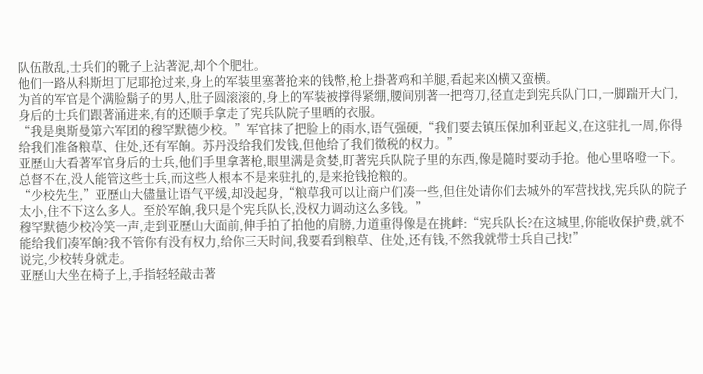队伍散乱,士兵们的靴子上沾著泥,却个个肥壮。
他们一路从科斯坦丁尼耶抢过来,身上的军装里塞著抢来的钱幣,枪上掛著鸡和羊腿,看起来凶横又蛮横。
为首的军官是个满脸鬍子的男人,肚子圆滚滚的,身上的军装被撑得紧绷,腰间別著一把弯刀,径直走到宪兵队门口,一脚踹开大门,身后的士兵们跟著涌进来,有的还顺手拿走了宪兵队院子里晒的衣服。
“我是奥斯曼第六军团的穆罕默德少校。”军官抹了把脸上的雨水,语气强硬,“我们要去镇压保加利亚起义,在这驻扎一周,你得给我们准备粮草、住处,还有军餉。苏丹没给我们发钱,但他给了我们徵税的权力。”
亚歷山大看著军官身后的士兵,他们手里拿著枪,眼里满是贪婪,盯著宪兵队院子里的东西,像是隨时要动手抢。他心里咯噔一下。
总督不在,没人能管这些士兵,而这些人根本不是来驻扎的,是来抢钱抢粮的。
“少校先生,”亚歷山大儘量让语气平缓,却没起身,“粮草我可以让商户们凑一些,但住处请你们去城外的军营找找,宪兵队的院子太小,住不下这么多人。至於军餉,我只是个宪兵队长,没权力调动这么多钱。”
穆罕默德少校冷笑一声,走到亚歷山大面前,伸手拍了拍他的肩膀,力道重得像是在挑衅:“宪兵队长?在这城里,你能收保护费,就不能给我们凑军餉?我不管你有没有权力,给你三天时间,我要看到粮草、住处,还有钱,不然我就带士兵自己找!”
说完,少校转身就走。
亚歷山大坐在椅子上,手指轻轻敲击著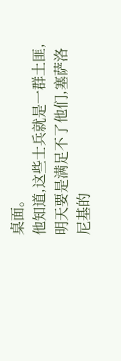桌面。
他知道,这些士兵就是一群土匪,明天要是满足不了他们,塞萨洛尼基的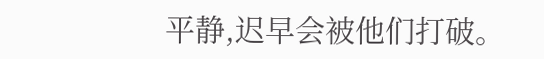平静,迟早会被他们打破。